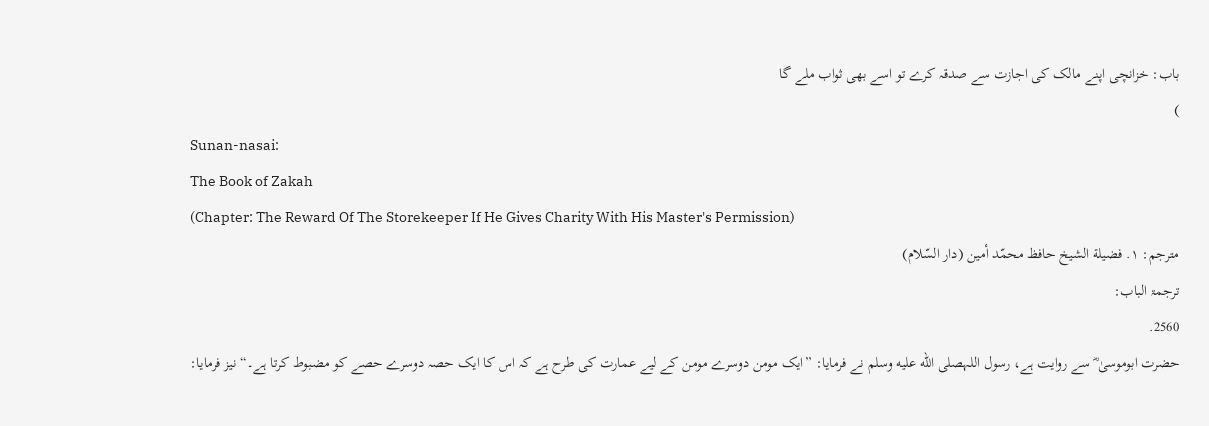باب: خزانچی اپنے مالک کی اجازت سے صدقہ کرے تو اسے بھی ثواب ملے گا
)
Sunan-nasai:
The Book of Zakah
(Chapter: The Reward Of The Storekeeper If He Gives Charity With His Master's Permission)
مترجم: ١. فضيلة الشيخ حافظ محمّد أمين (دار السّلام)
ترجمۃ الباب:
2560.
حضرت ابوموسیٰ ؓ سے روایت ہے، رسول اللہصلى الله عليه وسلم نے فرمایا: ”ایک مومن دوسرے مومن کے لیے عمارت کی طرح ہے کہ اس کا ایک حصہ دوسرے حصے کو مضبوط کرتا ہے۔“ نیز فرمایا: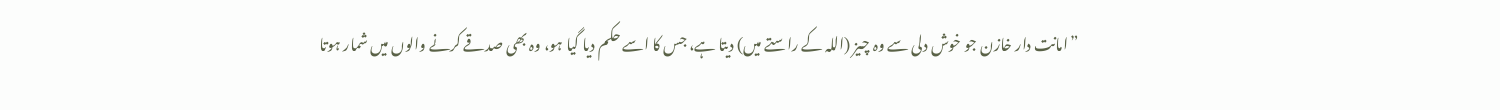”امانت دار خازن جو خوش دلی سے وہ چیز (اللہ کے راستے میں) دیتا ہے، جس کا اسے حکم دیا گیا ہو، وہ بھی صدقے کرنے والوں میں شمار ہوتا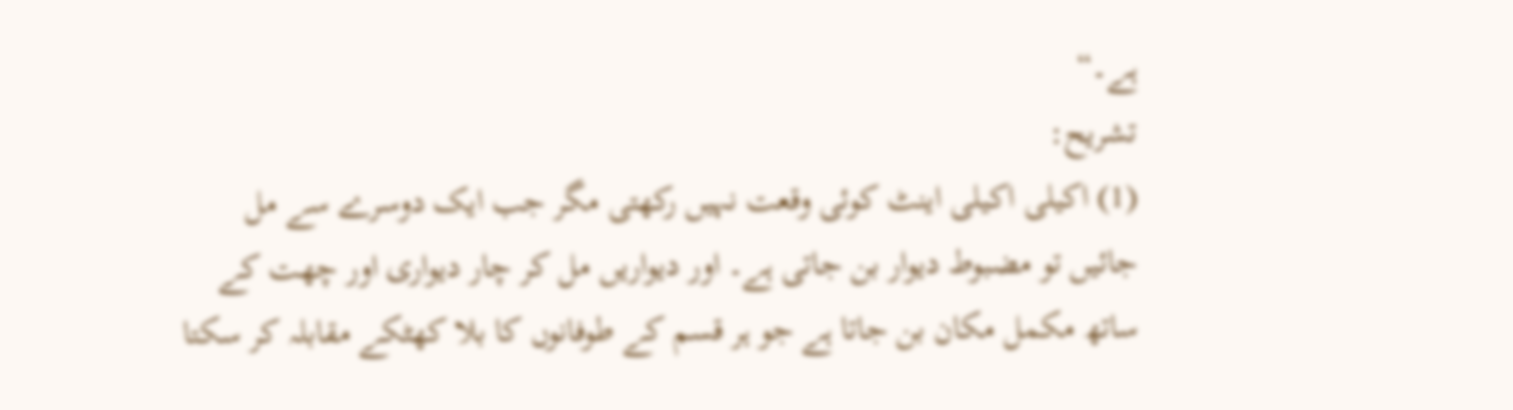ہے۔“
تشریح:
(1) اکیلی اکیلی اینٹ کوئی وقعت نہیں رکھتی مگر جب ایک دوسرے سے مل جائیں تو مضبوط دیوار بن جاتی ہے۔ اور دیواریں مل کر چار دیواری اور چھت کے ساتھ مکمل مکان بن جاتا ہے جو ہر قسم کے طوفانوں کا بلا کھٹکے مقابلہ کر سکتا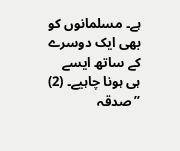ہے۔ مسلمانوں کو بھی ایک دوسرے کے ساتھ ایسے ہی ہونا چاہیے۔ (2) ’’صدقہ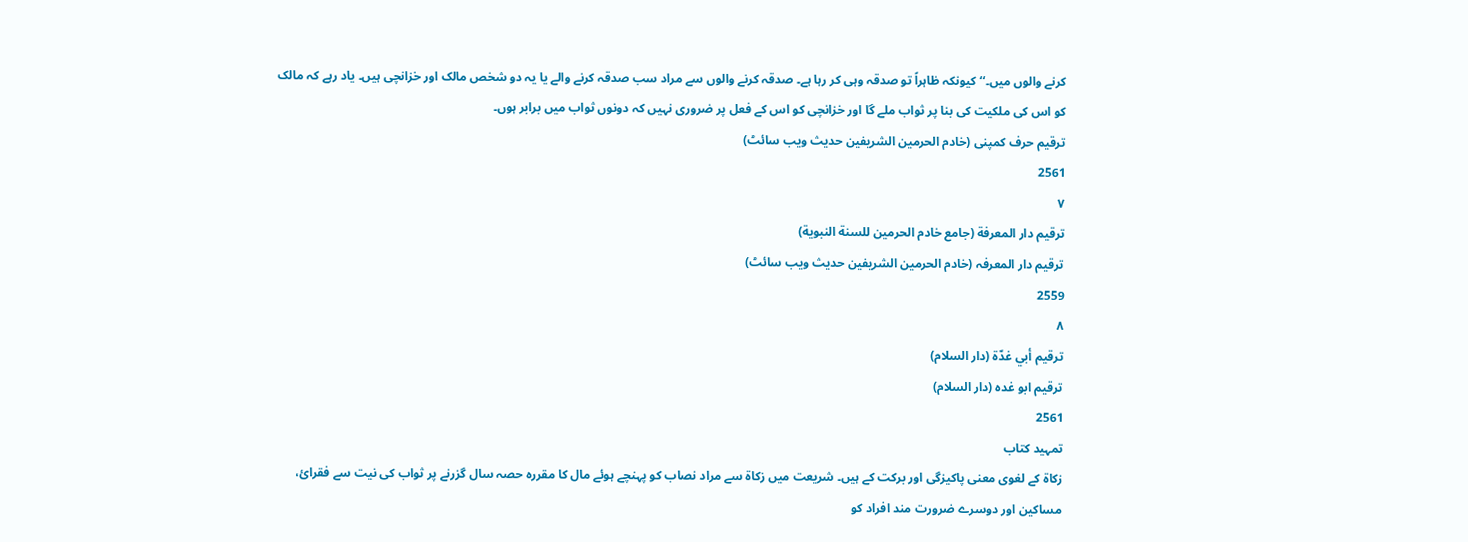کرنے والوں میں۔‘‘ کیونکہ ظاہراً تو صدقہ وہی کر رہا ہے۔ صدقہ کرنے والوں سے مراد سب صدقہ کرنے والے یا یہ دو شخص مالک اور خزانچی ہیں۔ یاد رہے کہ مالک کو اس کی ملکیت کی بنا پر ثواب ملے گا اور خزانچی کو اس کے فعل پر ضروری نہیں کہ دونوں ثواب میں برابر ہوں۔
ترقیم حرف کمپنی (خادم الحرمین الشریفین حدیث ویب سائٹ)
2561
٧
ترقيم دار المعرفة (جامع خادم الحرمين للسنة النبوية)
ترقیم دار المعرفہ (خادم الحرمین الشریفین حدیث ویب سائٹ)
2559
٨
ترقيم أبي غدّة (دار السلام)
ترقیم ابو غدہ (دار السلام)
2561
تمہید کتاب
زکاۃ کے لغوی معنی پاکیزگی اور برکت کے ہیں۔ شریعت میں زکاۃ سے مراد نصاب کو پہنچے ہوئے مال کا مقررہ حصہ سال گزرنے پر ثواب کی نیت سے فقرائ، مساکین اور دوسرے ضرورت مند افراد کو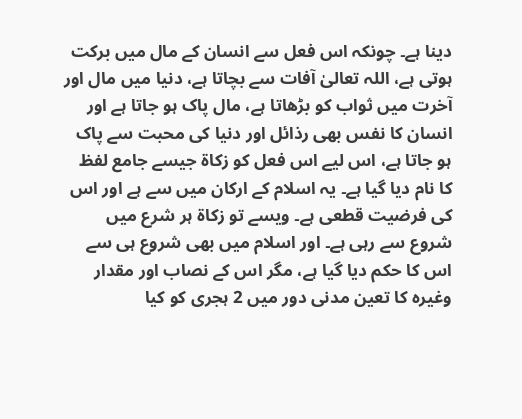دینا ہے۔ چونکہ اس فعل سے انسان کے مال میں برکت ہوتی ہے، اللہ تعالیٰ آفات سے بچاتا ہے، دنیا میں مال اور آخرت میں ثواب کو بڑھاتا ہے، مال پاک ہو جاتا ہے اور انسان کا نفس بھی رذائل اور دنیا کی محبت سے پاک ہو جاتا ہے، اس لیے اس فعل کو زکاۃ جیسے جامع لفظ کا نام دیا گیا ہے۔ یہ اسلام کے ارکان میں سے ہے اور اس کی فرضیت قطعی ہے۔ ویسے تو زکاۃ ہر شرع میں شروع سے رہی ہے۔ اور اسلام میں بھی شروع ہی سے اس کا حکم دیا گیا ہے، مگر اس کے نصاب اور مقدار وغیرہ کا تعین مدنی دور میں 2 ہجری کو کیا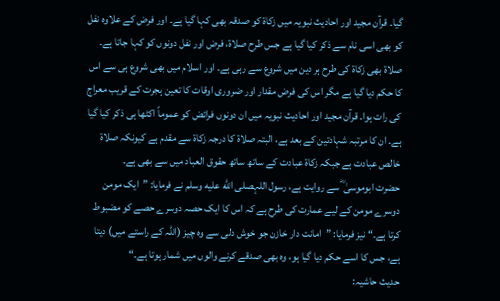گیا۔ قرآن مجید اور احادیث نبویہ میں زکاۃ کو صدقہ بھی کہا گیا ہے۔ اور فرض کے علاوہ نفل کو بھی اسی نام سے ذکر کیا گیا ہے جس طرح صلاۃ، فرض اور نفل دونوں کو کہا جاتا ہے۔ صلاۃ بھی زکاۃ کی طرح ہر دین میں شروع سے رہی ہے۔ اور اسلام میں بھی شروع ہی سے اس کا حکم دیا گیا ہے مگر اس کی فرض مقدار اور ضروری اوقات کا تعین ہجرت کے قریب معراج کی رات ہوا۔ قرآن مجید اور احادیث نبویہ میں ان دونوں فرائض کو عموماً اکٹھا ہی ذکر کیا گیا ہے۔ ان کا مرتبہ شہادتین کے بعد ہے، البتہ صلاۃ کا درجہ زکاۃ سے مقدم ہے کیونکہ صلاۃ خالص عبادت ہے جبکہ زکاۃ عبادت کے ساتھ ساتھ حقوق العباد میں سے بھی ہے۔
حضرت ابوموسیٰ ؓ سے روایت ہے، رسول اللہصلى الله عليه وسلم نے فرمایا: ”ایک مومن دوسرے مومن کے لیے عمارت کی طرح ہے کہ اس کا ایک حصہ دوسرے حصے کو مضبوط کرتا ہے۔“ نیز فرمایا: ”امانت دار خازن جو خوش دلی سے وہ چیز (اللہ کے راستے میں) دیتا ہے، جس کا اسے حکم دیا گیا ہو، وہ بھی صدقے کرنے والوں میں شمار ہوتا ہے۔“
حدیث حاشیہ: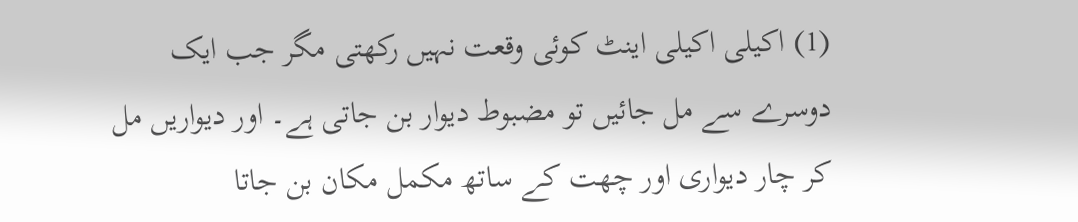(1) اکیلی اکیلی اینٹ کوئی وقعت نہیں رکھتی مگر جب ایک دوسرے سے مل جائیں تو مضبوط دیوار بن جاتی ہے۔ اور دیواریں مل کر چار دیواری اور چھت کے ساتھ مکمل مکان بن جاتا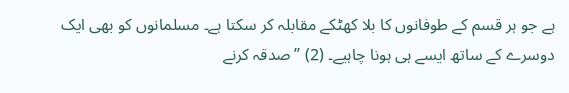ہے جو ہر قسم کے طوفانوں کا بلا کھٹکے مقابلہ کر سکتا ہے۔ مسلمانوں کو بھی ایک دوسرے کے ساتھ ایسے ہی ہونا چاہیے۔ (2) ’’صدقہ کرنے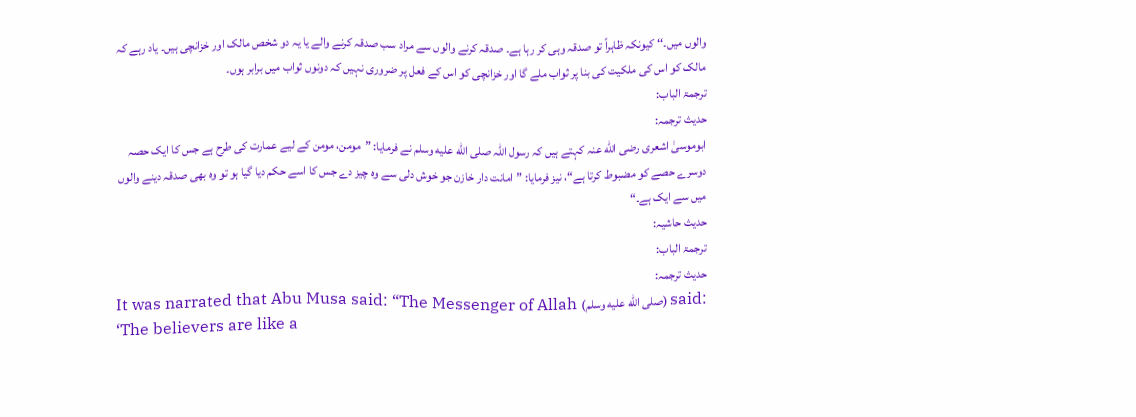والوں میں۔‘‘ کیونکہ ظاہراً تو صدقہ وہی کر رہا ہے۔ صدقہ کرنے والوں سے مراد سب صدقہ کرنے والے یا یہ دو شخص مالک اور خزانچی ہیں۔ یاد رہے کہ مالک کو اس کی ملکیت کی بنا پر ثواب ملے گا اور خزانچی کو اس کے فعل پر ضروری نہیں کہ دونوں ثواب میں برابر ہوں۔
ترجمۃ الباب:
حدیث ترجمہ:
ابوموسیٰ اشعری رضی الله عنہ کہتے ہیں کہ رسول اللہ صلى الله عليه وسلم نے فرمایا: ”مومن، مومن کے لیے عمارت کی طرح ہے جس کا ایک حصہ دوسرے حصے کو مضبوط کرتا ہے“، نیز فرمایا: ”امانت دار خازن جو خوش دلی سے وہ چیز دے جس کا اسے حکم دیا گیا ہو تو وہ بھی صدقہ دینے والوں میں سے ایک ہے۔“
حدیث حاشیہ:
ترجمۃ الباب:
حدیث ترجمہ:
It was narrated that Abu Musa said: “The Messenger of Allah (صلى الله عليه وسلم) said: ‘The believers are like a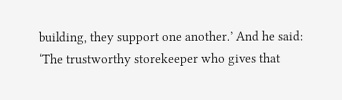building, they support one another.’ And he said: ‘The trustworthy storekeeper who gives that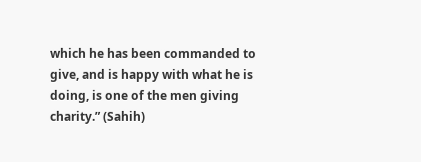which he has been commanded to give, and is happy with what he is doing, is one of the men giving charity.” (Sahih)